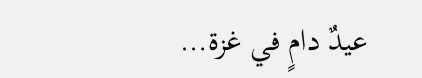عيدٌ دامٍ في غزة…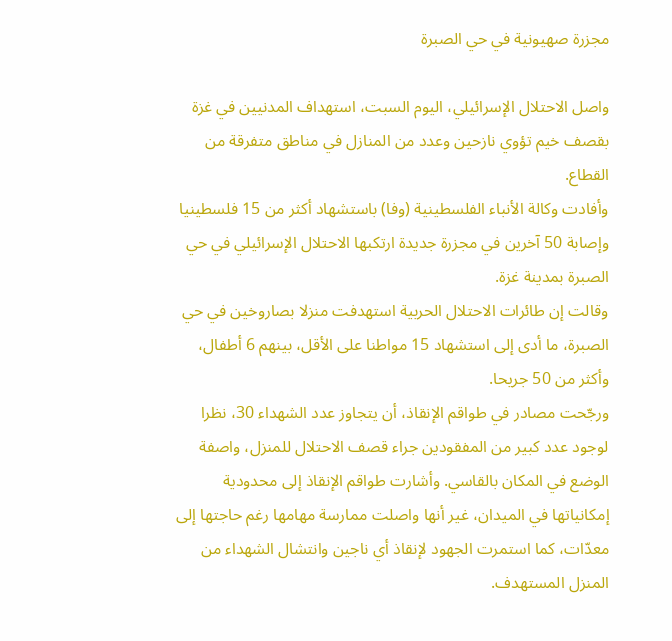مجزرة صهيونية في حي الصبرة

واصل الاحتلال الإسرائيلي، اليوم السبت، استهداف المدنيين في غزة بقصف خيم تؤوي نازحين وعدد من المنازل في مناطق متفرقة من القطاع.
وأفادت وكالة الأنباء الفلسطينية (وفا) باستشهاد أكثر من 15 فلسطينيا وإصابة 50 آخرين في مجزرة جديدة ارتكبها الاحتلال الإسرائيلي في حي الصبرة بمدينة غزة.
وقالت إن طائرات الاحتلال الحربية استهدفت منزلا بصاروخين في حي الصبرة، ما أدى إلى استشهاد 15 مواطنا على الأقل، بينهم 6 أطفال، وأكثر من 50 جريحا.
ورجّحت مصادر في طواقم الإنقاذ، أن يتجاوز عدد الشهداء 30، نظرا لوجود عدد كبير من المفقودين جراء قصف الاحتلال للمنزل، واصفة الوضع في المكان بالقاسي. وأشارت طواقم الإنقاذ إلى محدودية إمكانياتها في الميدان، غير أنها واصلت ممارسة مهامها رغم حاجتها إلى معدّات، كما استمرت الجهود لإنقاذ أي ناجين وانتشال الشهداء من المنزل المستهدف.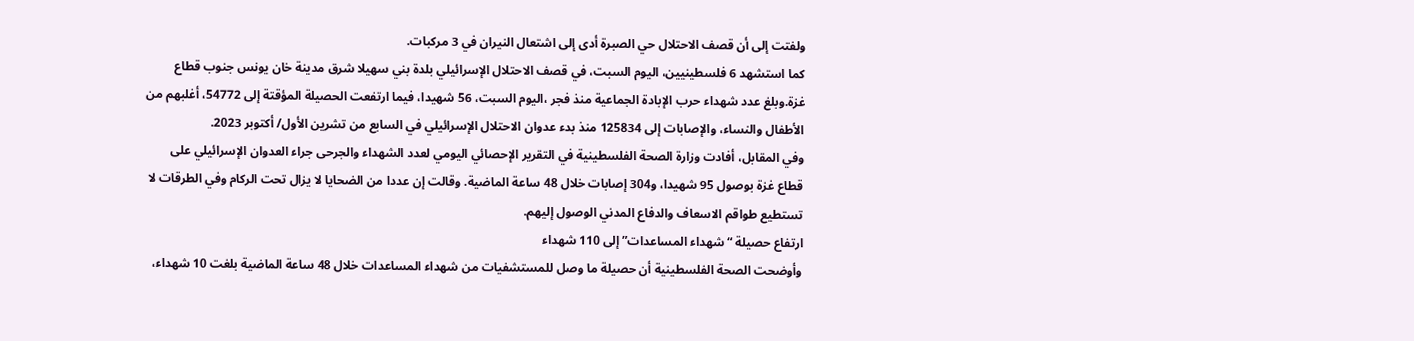ولفتت إلى أن قصف الاحتلال حي الصبرة أدى إلى اشتعال النيران في 3 مركبات.
كما استشهد 6 فلسطينيين، اليوم السبت، في قصف الاحتلال الإسرائيلي بلدة بني سهيلا شرق مدينة خان يونس جنوب قطاع غزة.وبلغ عدد شهداء حرب الإبادة الجماعية منذ فجر ،اليوم السبت، 56 شهيدا، فيما ارتفعت الحصيلة المؤقتة إلى 54772، أغلبهم من الأطفال والنساء، والإصابات إلى 125834 منذ بدء عدوان الاحتلال الإسرائيلي في السابع من تشرين الأول/ أكتوبر 2023.
وفي المقابل، أفادت وزارة الصحة الفلسطينية في التقرير الإحصائي اليومي لعدد الشهداء والجرحى جراء العدوان الإسرائيلي على قطاع غزة بوصول 95 شهيدا، و304 إصابات خلال 48 ساعة الماضية. وقالت إن عددا من الضحايا لا يزال تحت الركام وفي الطرقات لا تستطيع طواقم الاسعاف والدفاع المدني الوصول إليهم.
ارتفاع حصيلة “شهداء المساعدات” إلى 110 شهداء
وأوضحت الصحة الفلسطينية أن حصيلة ما وصل للمستشفيات من شهداء المساعدات خلال 48 ساعة الماضية بلغت 10 شهداء،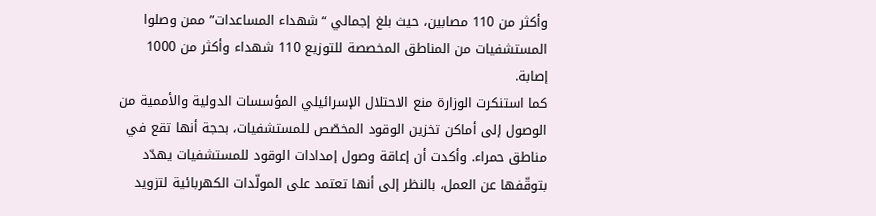وأكثر من 110 مصابين، حيث بلغ إجمالي “شهداء المساعدات” ممن وصلوا المستشفيات من المناطق المخصصة للتوزيع 110 شهداء وأكثر من 1000 إصابة.
كما استنكرت الوزارة منع الاحتلال الإسرائيلي المؤسسات الدولية والأممية من الوصول إلى أماكن تخزين الوقود المخصّص للمستشفيات، بحجة أنها تقع في مناطق حمراء. وأكدت أن إعاقة وصول إمدادات الوقود للمستشفيات يهدّد بتوقّفها عن العمل، بالنظر إلى أنها تعتمد على المولّدات الكهربائية لتزويد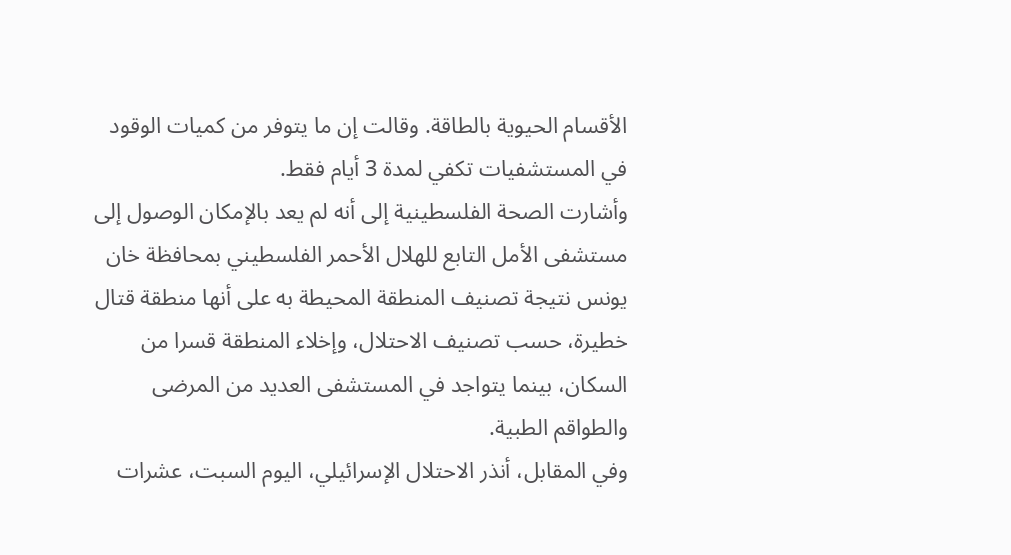الأقسام الحيوية بالطاقة. وقالت إن ما يتوفر من كميات الوقود في المستشفيات تكفي لمدة 3 أيام فقط.
وأشارت الصحة الفلسطينية إلى أنه لم يعد بالإمكان الوصول إلى مستشفى الأمل التابع للهلال الأحمر الفلسطيني بمحافظة خان يونس نتيجة تصنيف المنطقة المحيطة به على أنها منطقة قتال خطيرة، حسب تصنيف الاحتلال، وإخلاء المنطقة قسرا من السكان، بينما يتواجد في المستشفى العديد من المرضى والطواقم الطبية.
وفي المقابل، أنذر الاحتلال الإسرائيلي، اليوم السبت، عشرات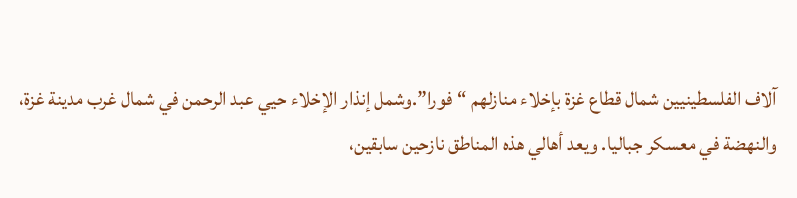آلاف الفلسطينيين شمال قطاع غزة بإخلاء منازلهم “فورا”.وشمل إنذار الإخلاء حيي عبد الرحمن في شمال غرب مدينة غزة، والنهضة في معسكر جباليا. ويعد أهالي هذه المناطق نازحين سابقين،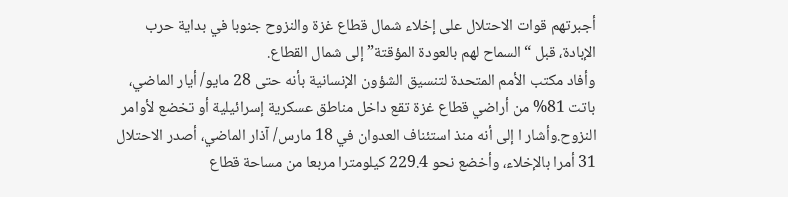أجبرتهم قوات الاحتلال على إخلاء شمال قطاع غزة والنزوح جنوبا في بداية حرب الإبادة، قبل “السماح لهم بالعودة المؤقتة” إلى شمال القطاع.
وأفاد مكتب الأمم المتحدة لتنسيق الشؤون الإنسانية بأنه حتى 28 مايو/ أيار الماضي، باتت 81% من أراضي قطاع غزة تقع داخل مناطق عسكرية إسرائيلية أو تخضع لأوامر النزوح.وأشار ا إلى أنه منذ استئناف العدوان في 18 مارس/ آذار الماضي، أصدر الاحتلال 31 أمرا بالإخلاء، وأخضع نحو 229.4 كيلومترا مربعا من مساحة قطاع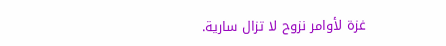غزة لأوامر نزوح لا تزال سارية.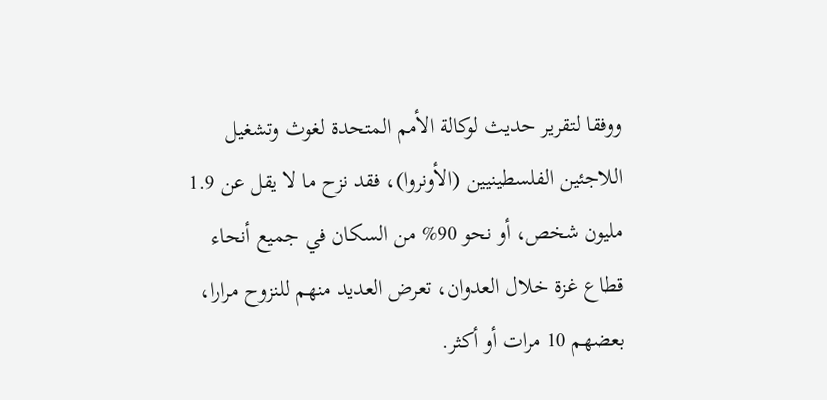ووفقا لتقرير حديث لوكالة الأمم المتحدة لغوث وتشغيل اللاجئين الفلسطينيين (الأونروا)، فقد نزح ما لا يقل عن 1.9 مليون شخص، أو نحو 90% من السكان في جميع أنحاء قطاع غزة خلال العدوان، تعرض العديد منهم للنزوح مرارا، بعضهم 10 مرات أو أكثر.